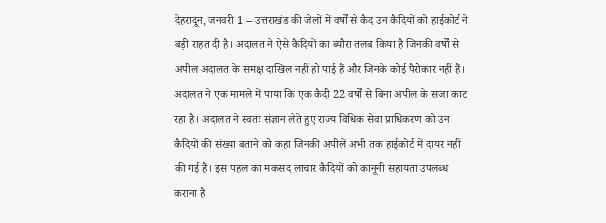देहरादून, जनवरी 1 -- उत्तराखंड की जेलों में वर्षों से कैद उन कैदियों को हाईकोर्ट ने बड़ी राहत दी है। अदालत ने ऐसे कैदियों का ब्यौरा तलब किया है जिनकी वर्षों से अपील अदालत के समक्ष दाखिल नहीं हो पाई हैं और जिनके कोई पैरोकार नहीं हैं। अदालत ने एक मामले में पाया कि एक कैदी 22 वर्षों से बिना अपील के सजा काट रहा है। अदालत ने स्वतः संज्ञान लेते हुए राज्य विधिक सेवा प्राधिकरण को उन कैदियों की संख्या बताने को कहा जिनकी अपीलें अभी तक हाईकोर्ट में दायर नहीं की गई हैं। इस पहल का मकसद लाचार कैदियों को कानूनी सहायता उपलब्ध कराना है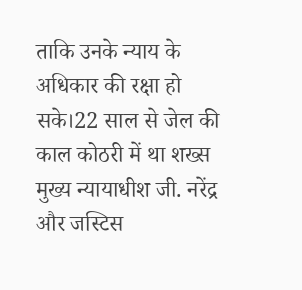ताकि उनके न्याय के अधिकार की रक्षा हो सके।22 साल से जेल की काल कोठरी में था शख्स मुख्य न्यायाधीश जी. नरेंद्र और जस्टिस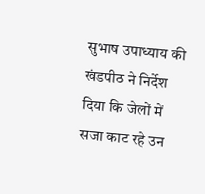सुभाष उपाध्याय की खंडपीठ ने निर्देश दिया कि जेलों में सजा काट रहे उन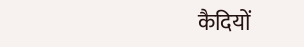कैदियों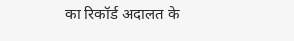का रिकॉर्ड अदालत के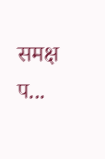समक्ष प...